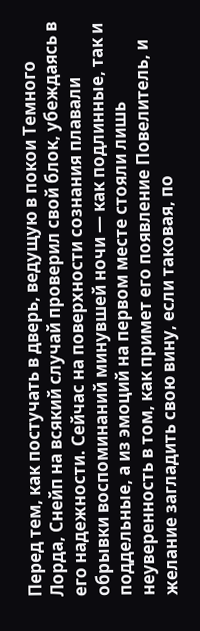Перед тем, как постучать в дверь, ведущую в покои Темного Лорда, Снейп на всякий случай проверил свой блок, убеждаясь в его надежности. Сейчас на поверхности сознания плавали обрывки воспоминаний минувшей ночи — как подлинные, так и поддельные, а из эмоций на первом месте стояли лишь неуверенность в том, как примет его появление Повелитель, и желание загладить свою вину, если таковая, по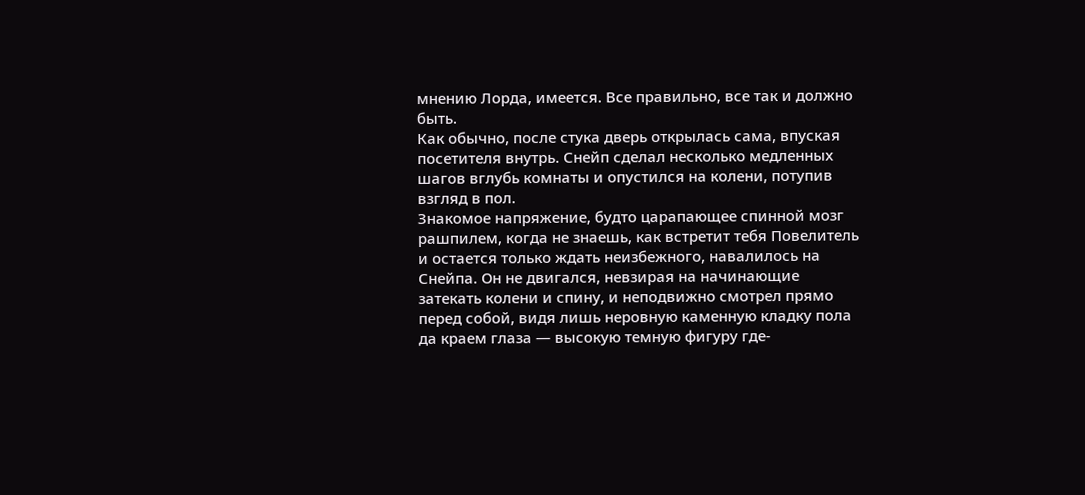мнению Лорда, имеется. Все правильно, все так и должно быть.
Как обычно, после стука дверь открылась сама, впуская посетителя внутрь. Снейп сделал несколько медленных шагов вглубь комнаты и опустился на колени, потупив взгляд в пол.
Знакомое напряжение, будто царапающее спинной мозг рашпилем, когда не знаешь, как встретит тебя Повелитель и остается только ждать неизбежного, навалилось на Снейпа. Он не двигался, невзирая на начинающие затекать колени и спину, и неподвижно смотрел прямо перед собой, видя лишь неровную каменную кладку пола да краем глаза — высокую темную фигуру где-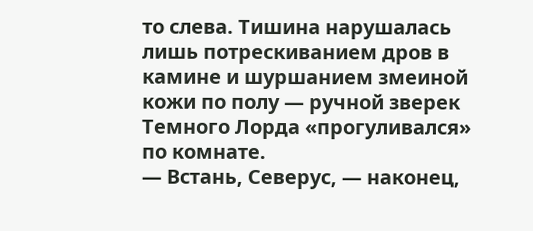то слева. Тишина нарушалась лишь потрескиванием дров в камине и шуршанием змеиной кожи по полу — ручной зверек Темного Лорда «прогуливался» по комнате.
— Встань, Северус, — наконец,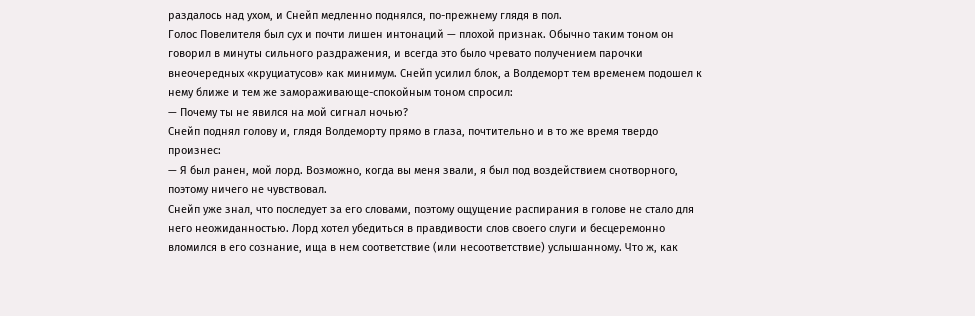раздалось над ухом, и Снейп медленно поднялся, по-прежнему глядя в пол.
Голос Повелителя был сух и почти лишен интонаций — плохой признак. Обычно таким тоном он говорил в минуты сильного раздражения, и всегда это было чревато получением парочки внеочередных «круциатусов» как минимум. Снейп усилил блок, а Волдеморт тем временем подошел к нему ближе и тем же замораживающе-спокойным тоном спросил:
— Почему ты не явился на мой сигнал ночью?
Снейп поднял голову и, глядя Волдеморту прямо в глаза, почтительно и в то же время твердо произнес:
— Я был ранен, мой лорд. Возможно, когда вы меня звали, я был под воздействием снотворного, поэтому ничего не чувствовал.
Снейп уже знал, что последует за его словами, поэтому ощущение распирания в голове не стало для него неожиданностью. Лорд хотел убедиться в правдивости слов своего слуги и бесцеремонно вломился в его сознание, ища в нем соответствие (или несоответствие) услышанному. Что ж, как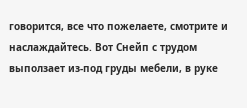говорится, все что пожелаете, смотрите и наслаждайтесь. Вот Снейп с трудом выползает из-под груды мебели, в руке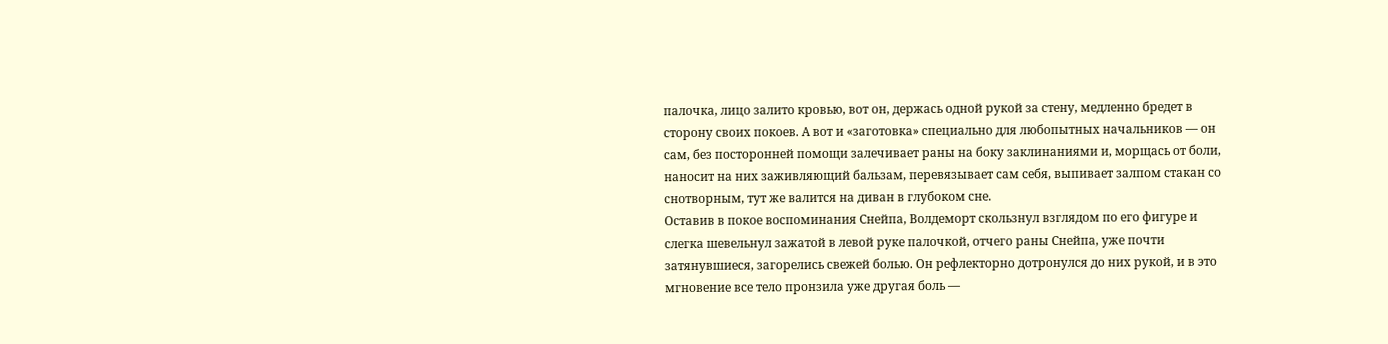палочка, лицо залито кровью, вот он, держась одной рукой за стену, медленно бредет в сторону своих покоев. А вот и «заготовка» специально для любопытных начальников — он сам, без посторонней помощи залечивает раны на боку заклинаниями и, морщась от боли, наносит на них заживляющий бальзам, перевязывает сам себя, выпивает залпом стакан со снотворным, тут же валится на диван в глубоком сне.
Оставив в покое воспоминания Снейпа, Волдеморт скользнул взглядом по его фигуре и слегка шевельнул зажатой в левой руке палочкой, отчего раны Снейпа, уже почти затянувшиеся, загорелись свежей болью. Он рефлекторно дотронулся до них рукой, и в это мгновение все тело пронзила уже другая боль —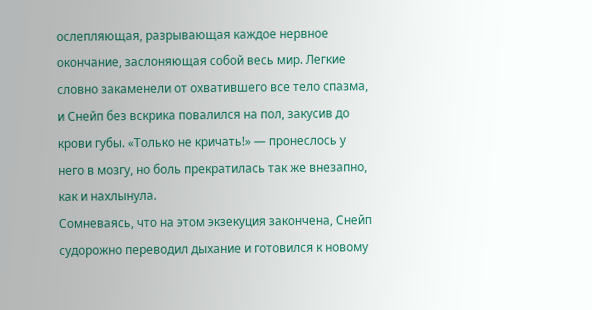ослепляющая, разрывающая каждое нервное окончание, заслоняющая собой весь мир. Легкие словно закаменели от охватившего все тело спазма, и Снейп без вскрика повалился на пол, закусив до крови губы. «Только не кричать!» — пронеслось у него в мозгу, но боль прекратилась так же внезапно, как и нахлынула.
Сомневаясь, что на этом экзекуция закончена, Снейп судорожно переводил дыхание и готовился к новому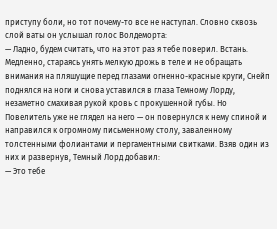приступу боли, но тот почему-то все не наступал. Словно сквозь слой ваты он услышал голос Волдеморта:
— Ладно, будем считать, что на этот раз я тебе поверил. Встань.
Медленно, стараясь унять мелкую дрожь в теле и не обращать внимания на пляшущие перед глазами огненно-красные круги, Снейп поднялся на ноги и снова уставился в глаза Темному Лорду, незаметно смахивая рукой кровь с прокушенной губы. Но Повелитель уже не глядел на него — он повернулся к нему спиной и направился к огромному письменному столу, заваленному толстенными фолиантами и пергаментными свитками. Взяв один из них и развернув, Темный Лорд добавил:
— Это тебе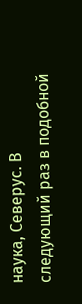наука, Северус. В следующий раз в подобной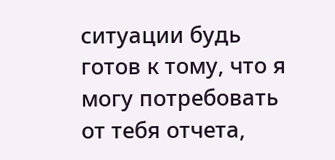ситуации будь готов к тому, что я могу потребовать от тебя отчета,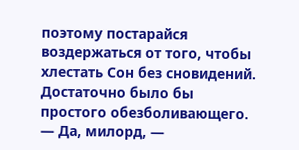поэтому постарайся воздержаться от того, чтобы хлестать Сон без сновидений. Достаточно было бы простого обезболивающего.
— Да, милорд, —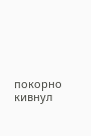покорно кивнул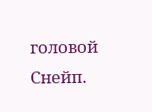головой Снейп.